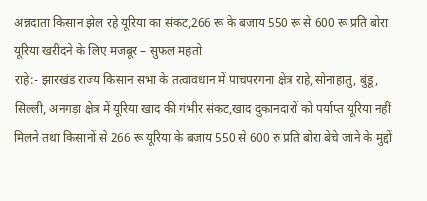अन्नदाता किसान झेल रहे यूरिया का संकट,266 रू के बजाय 550 रू से 600 रू प्रति बोरा यूरिया खरीदने के लिए मजबूर – सुफल महतो
राहे:- झारखंड राज्य किसान सभा के तत्वावधान में पाचपरगना क्षेत्र राहे,सोनाहातु, बुंडू, सिल्ली, अनगड़ा क्षेत्र में यूरिया खाद की गंभीर संकट,खाद दुकानदारों को पर्याप्त यूरिया नहीं मिलने तथा किसानों से 266 रू यूरिया के बजाय 550 से 600 रु प्रति बोरा बेचे जाने के मुद्दों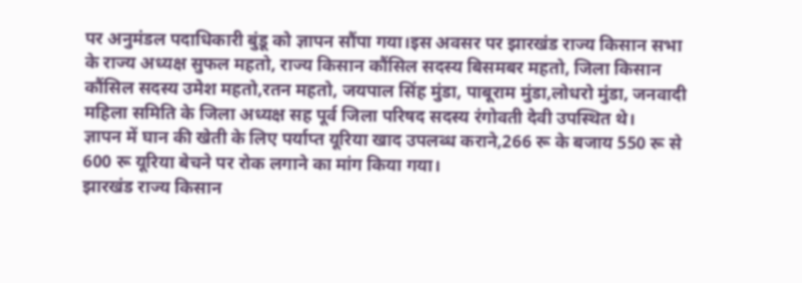पर अनुमंडल पदाधिकारी बुंडू को ज्ञापन सौंपा गया।इस अवसर पर झारखंड राज्य किसान सभा के राज्य अध्यक्ष सुफल महतो, राज्य किसान कौंसिल सदस्य बिसमबर महतो, जिला किसान कौंसिल सदस्य उमेश महतो,रतन महतो, जयपाल सिंह मुंडा, पाबूराम मुंडा,लोधरो मुंडा, जनवादी महिला समिति के जिला अध्यक्ष सह पूर्व जिला परिषद सदस्य रंगोवती देवी उपस्थित थे।
ज्ञापन में घान की खेती के लिए पर्याप्त यूरिया खाद उपलब्ध कराने,266 रू के बजाय 550 रू से 600 रू यूरिया बेचने पर रोक लगाने का मांग किया गया।
झारखंड राज्य किसान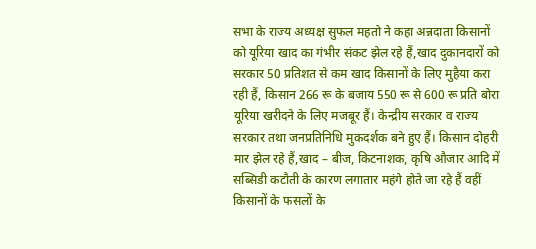सभा के राज्य अध्यक्ष सुफल महतो ने कहा अन्नदाता किसानों को यूरिया खाद का गंभीर संकट झेल रहे हैं,खाद दुकानदारों को सरकार 50 प्रतिशत से कम खाद किसानों के लिए मुहैया करा रही हैं, किसान 266 रू के बजाय 550 रू से 600 रू प्रति बोरा यूरिया खरीदने के लिए मजबूर हैं। केन्द्रीय सरकार व राज्य सरकार तथा जनप्रतिनिधि मुकदर्शक बने हुए हैं। किसान दोहरी मार झेल रहे हैं,खाद – बीज, किटनाशक, कृषि औजार आदि में सब्सिडी कटौती के कारण लगातार महंगे होते जा रहे हैं वहीं किसानों के फसलों के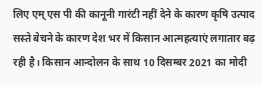लिए एम् एस पी की कानूनी गारंटी नहीं देने के कारण कृषि उत्पाद सस्ते बेचने के कारण देश भर में किसान आत्महत्याएं लगातार बढ़ रही है। किसान आन्दोलन के साथ 10 दिसम्बर 2021 का मोदी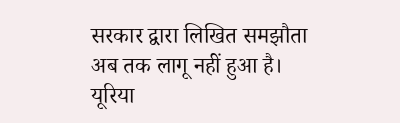सरकार द्वारा लिखित समझौता अब तक लागू नहीं हुआ है।
यूरिया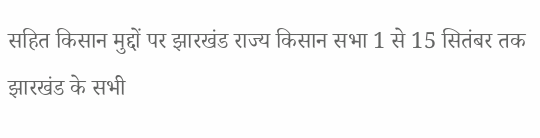सहित किसान मुद्दों पर झारखंड राज्य किसान सभा 1 से 15 सितंबर तक झारखंड के सभी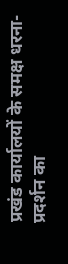प्रखंड कार्यालयों के समक्ष धरना-प्रदर्शन का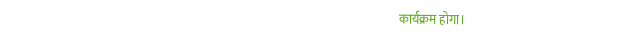कार्यक्रम होगा।